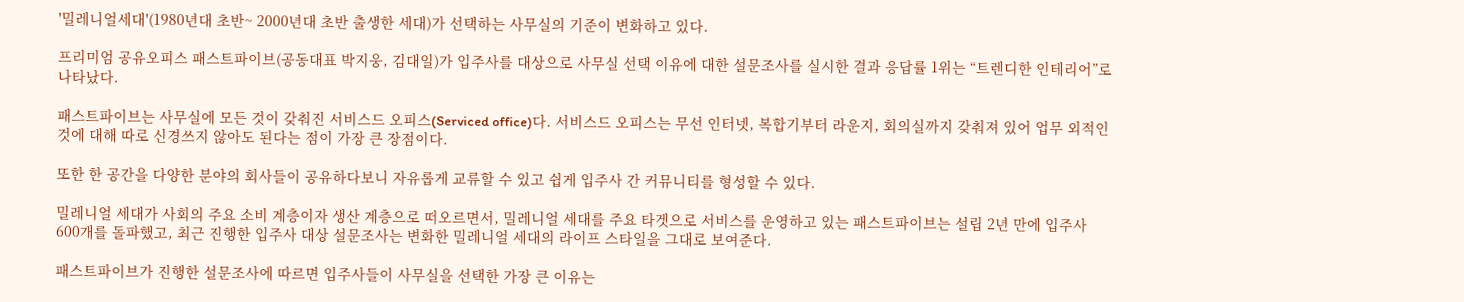'밀레니얼세대'(1980년대 초반~ 2000년대 초반 출생한 세대)가 선택하는 사무실의 기준이 변화하고 있다.

프리미엄 공유오피스 패스트파이브(공동대표 박지웅, 김대일)가 입주사를 대상으로 사무실 선택 이유에 대한 설문조사를 실시한 결과 응답률 1위는 “트렌디한 인테리어”로 나타났다.

패스트파이브는 사무실에 모든 것이 갖춰진 서비스드 오피스(Serviced office)다. 서비스드 오피스는 무선 인터넷, 복합기부터 라운지, 회의실까지 갖춰져 있어 업무 외적인 것에 대해 따로 신경쓰지 않아도 된다는 점이 가장 큰 장점이다.

또한 한 공간을 다양한 분야의 회사들이 공유하다보니 자유롭게 교류할 수 있고 쉽게 입주사 간 커뮤니티를 형성할 수 있다.

밀레니얼 세대가 사회의 주요 소비 계층이자 생산 계층으로 떠오르면서, 밀레니얼 세대를 주요 타겟으로 서비스를 운영하고 있는 패스트파이브는 설립 2년 만에 입주사 600개를 돌파했고, 최근 진행한 입주사 대상 설문조사는 변화한 밀레니얼 세대의 라이프 스타일을 그대로 보여준다.

패스트파이브가 진행한 설문조사에 따르면 입주사들이 사무실을 선택한 가장 큰 이유는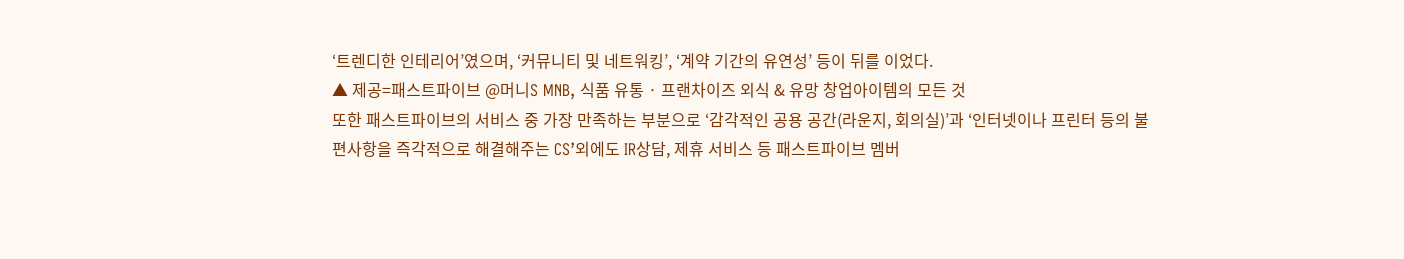‘트렌디한 인테리어’였으며, ‘커뮤니티 및 네트워킹’, ‘계약 기간의 유연성’ 등이 뒤를 이었다.
▲ 제공=패스트파이브 @머니S MNB, 식품 유통 · 프랜차이즈 외식 & 유망 창업아이템의 모든 것
또한 패스트파이브의 서비스 중 가장 만족하는 부분으로 ‘감각적인 공용 공간(라운지, 회의실)’과 ‘인터넷이나 프린터 등의 불편사항을 즉각적으로 해결해주는 CS’외에도 IR상담, 제휴 서비스 등 패스트파이브 멤버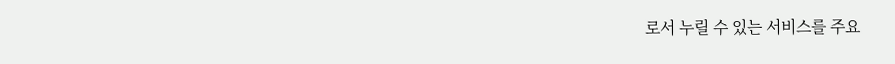로서 누릴 수 있는 서비스를 주요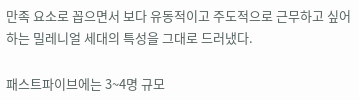만족 요소로 꼽으면서 보다 유동적이고 주도적으로 근무하고 싶어하는 밀레니얼 세대의 특성을 그대로 드러냈다.

패스트파이브에는 3~4명 규모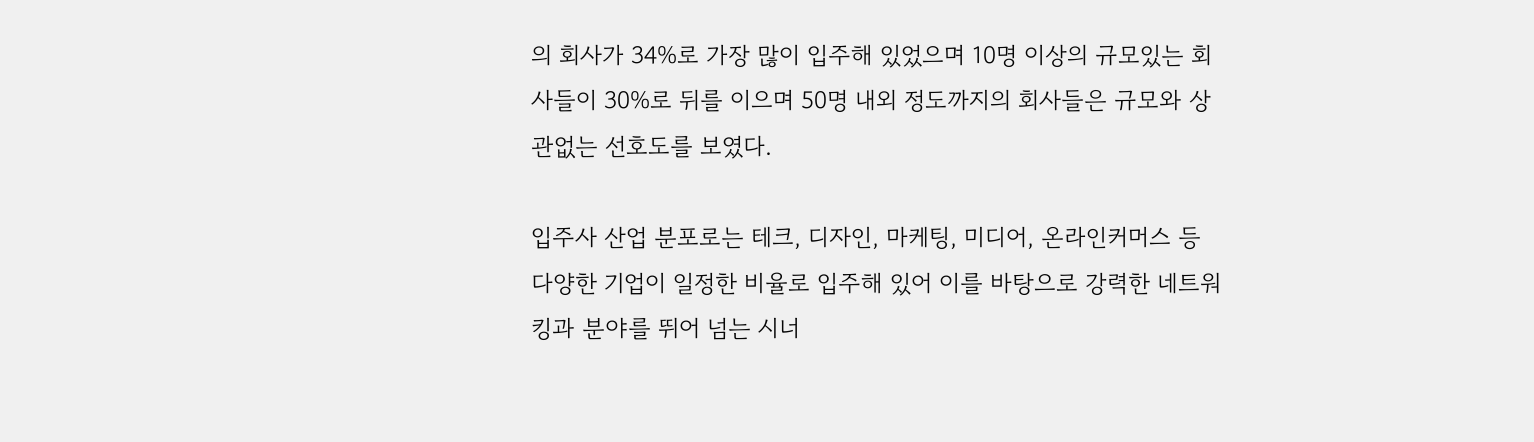의 회사가 34%로 가장 많이 입주해 있었으며 10명 이상의 규모있는 회사들이 30%로 뒤를 이으며 50명 내외 정도까지의 회사들은 규모와 상관없는 선호도를 보였다.

입주사 산업 분포로는 테크, 디자인, 마케팅, 미디어, 온라인커머스 등 다양한 기업이 일정한 비율로 입주해 있어 이를 바탕으로 강력한 네트워킹과 분야를 뛰어 넘는 시너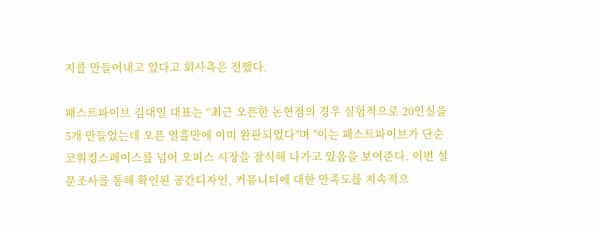지를 만들어내고 있다고 회사측은 전했다.

패스트파이브 김대일 대표는 “최근 오픈한 논현점의 경우 실험적으로 20인실을 5개 만들었는데 오픈 열흘만에 이미 완판되었다"며 "이는 패스트파이브가 단순 코워킹스페이스를 넘어 오피스 시장을 잠식해 나가고 있음을 보여준다. 이번 설문조사를 통해 확인된 공간디자인, 커뮤니티에 대한 만족도를 지속적으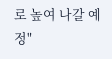로 높여 나갈 예정"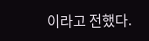이라고 전했다.